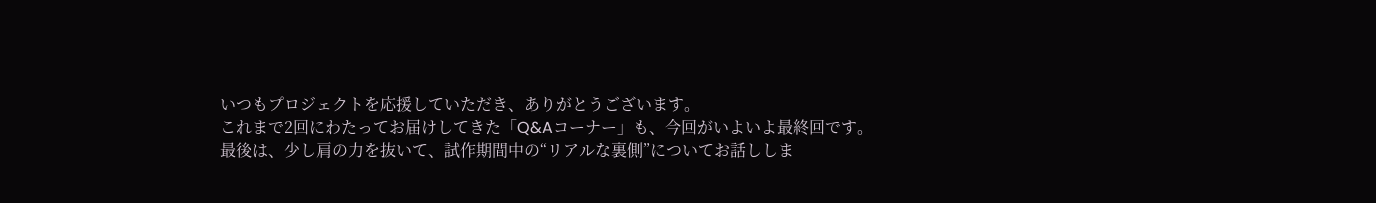いつもプロジェクトを応援していただき、ありがとうございます。
これまで2回にわたってお届けしてきた「Q&Aコーナー」も、今回がいよいよ最終回です。
最後は、少し肩の力を抜いて、試作期間中の“リアルな裏側”についてお話ししま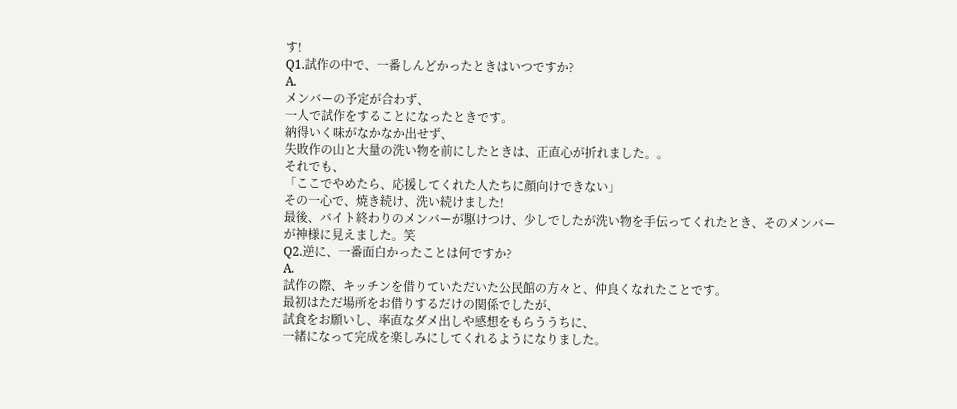す!
Q1.試作の中で、一番しんどかったときはいつですか?
A.
メンバーの予定が合わず、
一人で試作をすることになったときです。
納得いく味がなかなか出せず、
失敗作の山と大量の洗い物を前にしたときは、正直心が折れました。。
それでも、
「ここでやめたら、応援してくれた人たちに顔向けできない」
その一心で、焼き続け、洗い続けました!
最後、バイト終わりのメンバーが駆けつけ、少しでしたが洗い物を手伝ってくれたとき、そのメンバーが神様に見えました。笑
Q2.逆に、一番面白かったことは何ですか?
A.
試作の際、キッチンを借りていただいた公民館の方々と、仲良くなれたことです。
最初はただ場所をお借りするだけの関係でしたが、
試食をお願いし、率直なダメ出しや感想をもらううちに、
一緒になって完成を楽しみにしてくれるようになりました。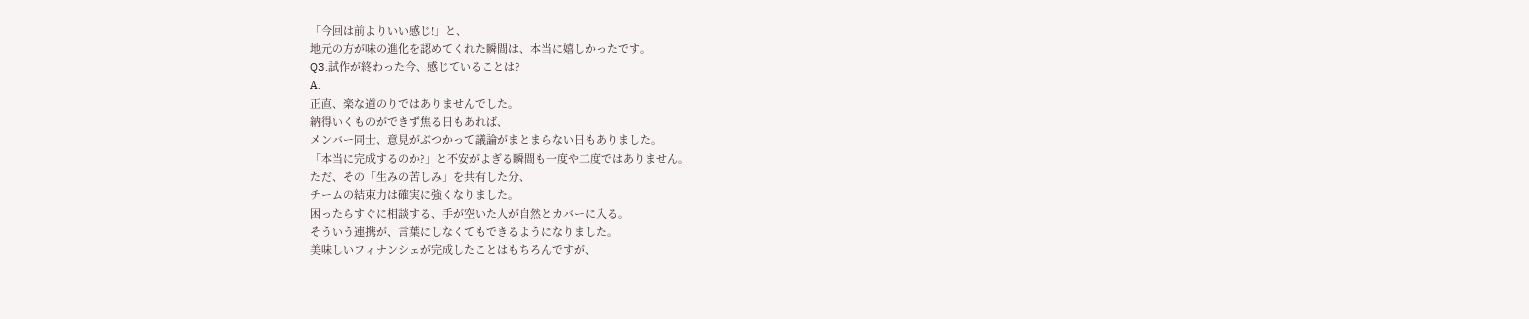「今回は前よりいい感じ!」と、
地元の方が味の進化を認めてくれた瞬間は、本当に嬉しかったです。
Q3.試作が終わった今、感じていることは?
A.
正直、楽な道のりではありませんでした。
納得いくものができず焦る日もあれば、
メンバー同士、意見がぶつかって議論がまとまらない日もありました。
「本当に完成するのか?」と不安がよぎる瞬間も一度や二度ではありません。
ただ、その「生みの苦しみ」を共有した分、
チームの結束力は確実に強くなりました。
困ったらすぐに相談する、手が空いた人が自然とカバーに入る。
そういう連携が、言葉にしなくてもできるようになりました。
美味しいフィナンシェが完成したことはもちろんですが、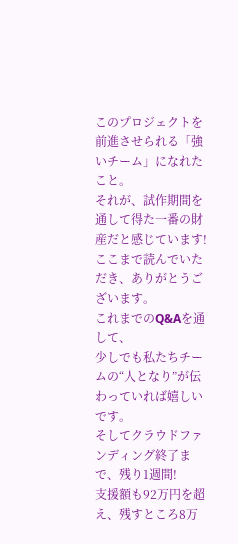このプロジェクトを前進させられる「強いチーム」になれたこと。
それが、試作期間を通して得た一番の財産だと感じています!
ここまで読んでいただき、ありがとうございます。
これまでのQ&Aを通して、
少しでも私たちチームの“人となり”が伝わっていれば嬉しいです。
そしてクラウドファンディング終了まで、残り1週間!
支援額も92万円を超え、残すところ8万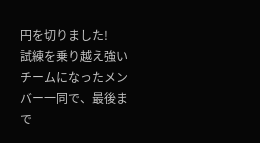円を切りました!
試練を乗り越え強いチームになったメンバー一同で、最後まで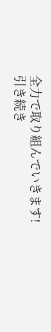全力で取り組んでいきます!
引き続き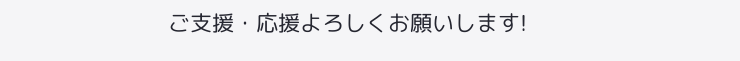ご支援・応援よろしくお願いします!